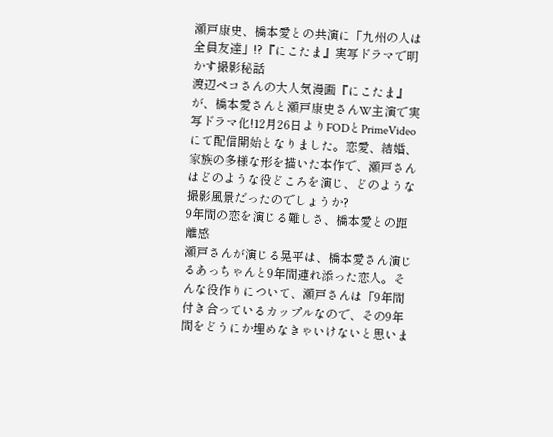瀬戸康史、橋本愛との共演に「九州の人は全員友達」!?『にこたま』実写ドラマで明かす撮影秘話
渡辺ペコさんの大人気漫画『にこたま』が、橋本愛さんと瀬戸康史さんW主演で実写ドラマ化!12月26日よりFODとPrimeVideoにて配信開始となりました。恋愛、結婚、家族の多様な形を描いた本作で、瀬戸さんはどのような役どころを演じ、どのような撮影風景だったのでしょうか?
9年間の恋を演じる難しさ、橋本愛との距離感
瀬戸さんが演じる晃平は、橋本愛さん演じるあっちゃんと9年間連れ添った恋人。そんな役作りについて、瀬戸さんは「9年間付き合っているカップルなので、その9年間をどうにか埋めなきゃいけないと思いま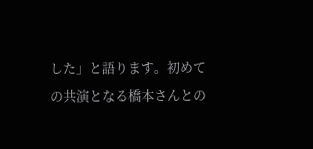した」と語ります。初めての共演となる橋本さんとの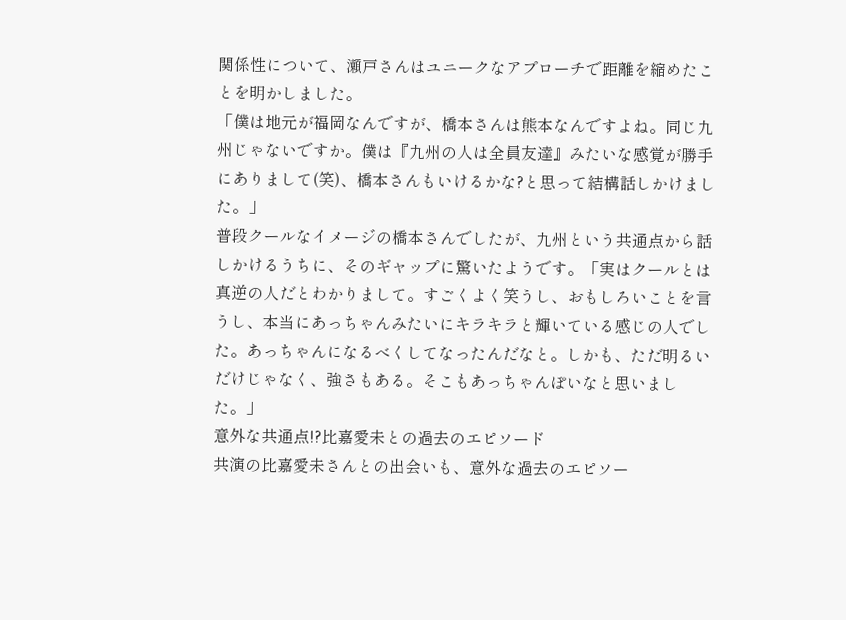関係性について、瀬戸さんはユニークなアプローチで距離を縮めたことを明かしました。
「僕は地元が福岡なんですが、橋本さんは熊本なんですよね。同じ九州じゃないですか。僕は『九州の人は全員友達』みたいな感覚が勝手にありまして(笑)、橋本さんもいけるかな?と思って結構話しかけました。」
普段クールなイメージの橋本さんでしたが、九州という共通点から話しかけるうちに、そのギャップに驚いたようです。「実はクールとは真逆の人だとわかりまして。すごくよく笑うし、おもしろいことを言うし、本当にあっちゃんみたいにキラキラと輝いている感じの人でした。あっちゃんになるべくしてなったんだなと。しかも、ただ明るいだけじゃなく、強さもある。そこもあっちゃんぽいなと思いました。」
意外な共通点!?比嘉愛未との過去のエピソード
共演の比嘉愛未さんとの出会いも、意外な過去のエピソー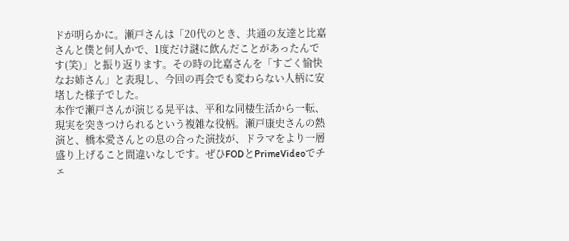ドが明らかに。瀬戸さんは「20代のとき、共通の友達と比嘉さんと僕と何人かで、1度だけ謎に飲んだことがあったんです(笑)」と振り返ります。その時の比嘉さんを「すごく愉快なお姉さん」と表現し、今回の再会でも変わらない人柄に安堵した様子でした。
本作で瀬戸さんが演じる晃平は、平和な同棲生活から一転、現実を突きつけられるという複雑な役柄。瀬戸康史さんの熱演と、橋本愛さんとの息の合った演技が、ドラマをより一層盛り上げること間違いなしです。ぜひFODとPrimeVideoでチェ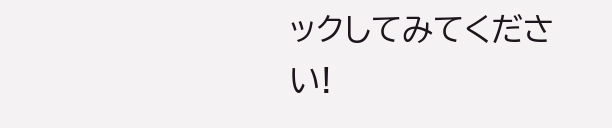ックしてみてください!